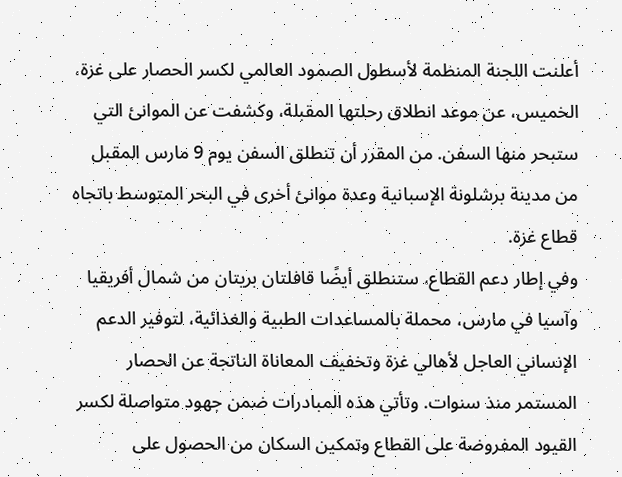أعلنت اللجنة المنظمة لأسطول الصمود العالمي لكسر الحصار على غزة، الخميس، عن موعد انطلاق رحلتها المقبلة، وكشفت عن الموانئ التي ستبحر منها السفن. من المقرر أن تنطلق السفن يوم 9 مارس المقبل من مدينة برشلونة الإسبانية وعدة موانئ أخرى في البحر المتوسط باتجاه قطاع غزة.
وفي إطار دعم القطاع، ستنطلق أيضًا قافلتان بريتان من شمال أفريقيا وآسيا في مارس، محملة بالمساعدات الطبية والغذائية، لتوفير الدعم الإنساني العاجل لأهالي غزة وتخفيف المعاناة الناتجة عن الحصار المستمر منذ سنوات. وتأتي هذه المبادرات ضمن جهود متواصلة لكسر القيود المفروضة على القطاع وتمكين السكان من الحصول على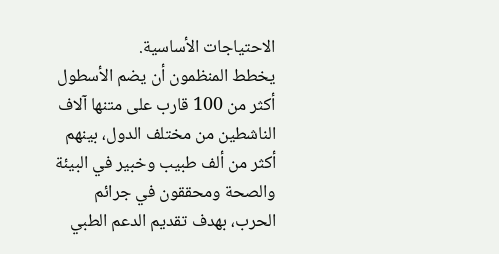الاحتياجات الأساسية.
يخطط المنظمون أن يضم الأسطول أكثر من 100 قارب على متنها آلاف الناشطين من مختلف الدول، بينهم أكثر من ألف طبيب وخبير في البيئة والصحة ومحققون في جرائم الحرب، بهدف تقديم الدعم الطبي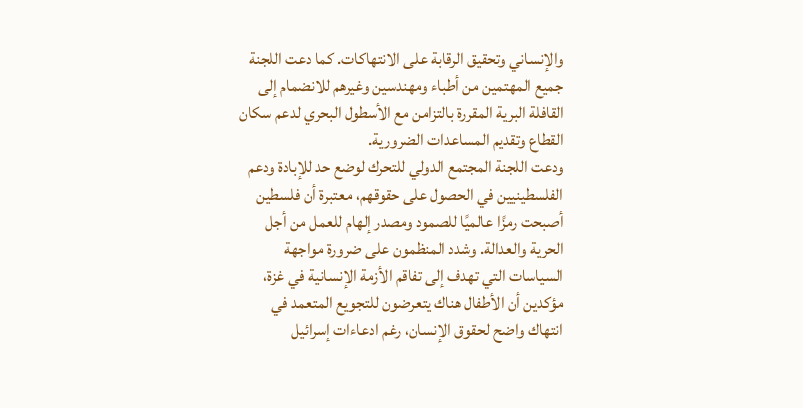والإنساني وتحقيق الرقابة على الانتهاكات. كما دعت اللجنة جميع المهتمين من أطباء ومهندسين وغيرهم للانضمام إلى القافلة البرية المقررة بالتزامن مع الأسطول البحري لدعم سكان القطاع وتقديم المساعدات الضرورية.
ودعت اللجنة المجتمع الدولي للتحرك لوضع حد للإبادة ودعم الفلسطينيين في الحصول على حقوقهم، معتبرة أن فلسطين أصبحت رمزًا عالميًا للصمود ومصدر إلهام للعمل من أجل الحرية والعدالة. وشدد المنظمون على ضرورة مواجهة السياسات التي تهدف إلى تفاقم الأزمة الإنسانية في غزة، مؤكدين أن الأطفال هناك يتعرضون للتجويع المتعمد في انتهاك واضح لحقوق الإنسان، رغم ادعاءات إسرائيل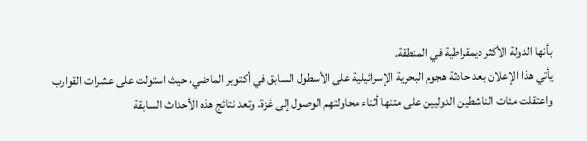بأنها الدولة الأكثر ديمقراطية في المنطقة.
يأتي هذا الإعلان بعد حادثة هجوم البحرية الإسرائيلية على الأسطول السابق في أكتوبر الماضي، حيث استولت على عشرات القوارب واعتقلت مئات الناشطين الدوليين على متنها أثناء محاولتهم الوصول إلى غزة. وتعد نتائج هذه الأحداث السابقة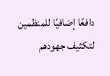دافعًا إضافيًا للمنظمين لتكثيف جهودهم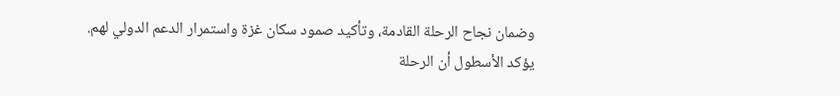وضمان نجاح الرحلة القادمة، وتأكيد صمود سكان غزة واستمرار الدعم الدولي لهم.
يؤكد الأسطول أن الرحلة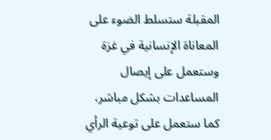المقبلة ستسلط الضوء على المعاناة الإنسانية في غزة وستعمل على إيصال المساعدات بشكل مباشر، كما ستعمل على توعية الرأي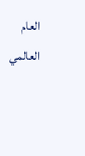العام العالمي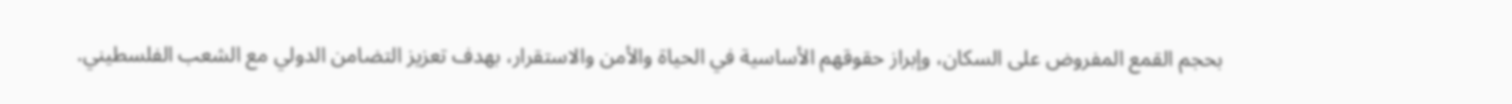بحجم القمع المفروض على السكان، وإبراز حقوقهم الأساسية في الحياة والأمن والاستقرار، بهدف تعزيز التضامن الدولي مع الشعب الفلسطيني.